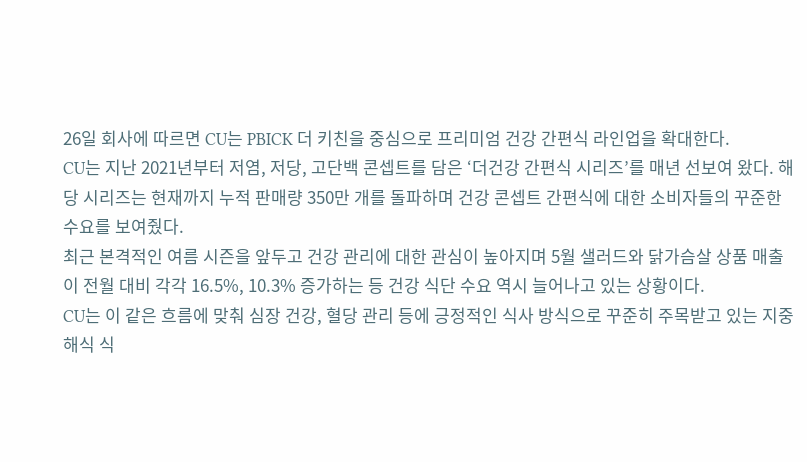26일 회사에 따르면 CU는 PBICK 더 키친을 중심으로 프리미엄 건강 간편식 라인업을 확대한다.
CU는 지난 2021년부터 저염, 저당, 고단백 콘셉트를 담은 ‘더건강 간편식 시리즈’를 매년 선보여 왔다. 해당 시리즈는 현재까지 누적 판매량 350만 개를 돌파하며 건강 콘셉트 간편식에 대한 소비자들의 꾸준한 수요를 보여줬다.
최근 본격적인 여름 시즌을 앞두고 건강 관리에 대한 관심이 높아지며 5월 샐러드와 닭가슴살 상품 매출이 전월 대비 각각 16.5%, 10.3% 증가하는 등 건강 식단 수요 역시 늘어나고 있는 상황이다.
CU는 이 같은 흐름에 맞춰 심장 건강, 혈당 관리 등에 긍정적인 식사 방식으로 꾸준히 주목받고 있는 지중해식 식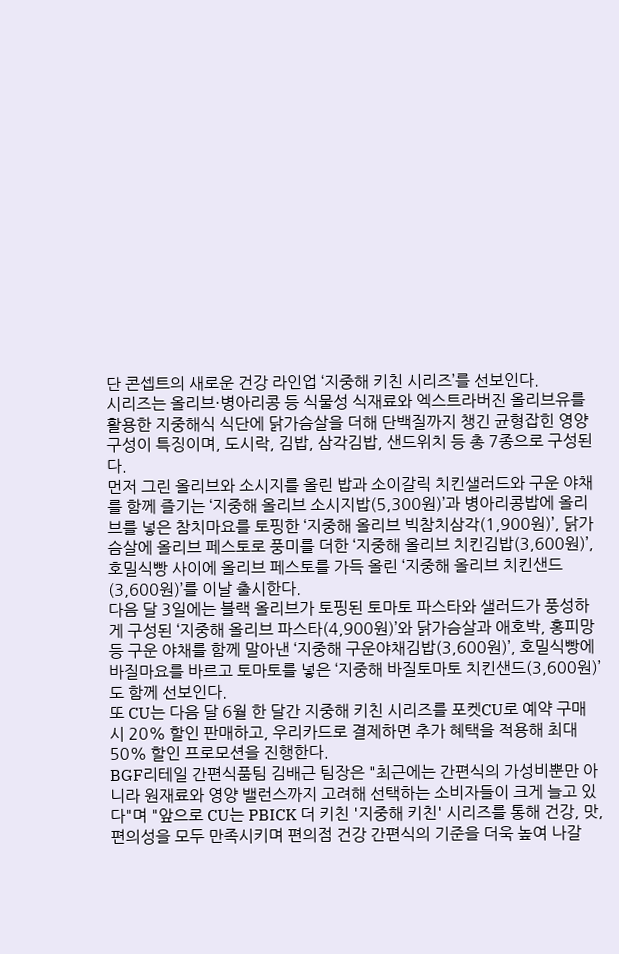단 콘셉트의 새로운 건강 라인업 ‘지중해 키친 시리즈’를 선보인다.
시리즈는 올리브·병아리콩 등 식물성 식재료와 엑스트라버진 올리브유를 활용한 지중해식 식단에 닭가슴살을 더해 단백질까지 챙긴 균형잡힌 영양 구성이 특징이며, 도시락, 김밥, 삼각김밥, 샌드위치 등 총 7종으로 구성된다.
먼저 그린 올리브와 소시지를 올린 밥과 소이갈릭 치킨샐러드와 구운 야채를 함께 즐기는 ‘지중해 올리브 소시지밥(5,300원)’과 병아리콩밥에 올리브를 넣은 참치마요를 토핑한 ‘지중해 올리브 빅참치삼각(1,900원)’, 닭가슴살에 올리브 페스토로 풍미를 더한 ‘지중해 올리브 치킨김밥(3,600원)’, 호밀식빵 사이에 올리브 페스토를 가득 올린 ‘지중해 올리브 치킨샌드(3,600원)’를 이날 출시한다.
다음 달 3일에는 블랙 올리브가 토핑된 토마토 파스타와 샐러드가 풍성하게 구성된 ‘지중해 올리브 파스타(4,900원)’와 닭가슴살과 애호박, 홍피망 등 구운 야채를 함께 말아낸 ‘지중해 구운야채김밥(3,600원)’, 호밀식빵에 바질마요를 바르고 토마토를 넣은 ‘지중해 바질토마토 치킨샌드(3,600원)’도 함께 선보인다.
또 CU는 다음 달 6월 한 달간 지중해 키친 시리즈를 포켓CU로 예약 구매 시 20% 할인 판매하고, 우리카드로 결제하면 추가 혜택을 적용해 최대 50% 할인 프로모션을 진행한다.
BGF리테일 간편식품팀 김배근 팀장은 "최근에는 간편식의 가성비뿐만 아니라 원재료와 영양 밸런스까지 고려해 선택하는 소비자들이 크게 늘고 있다"며 "앞으로 CU는 PBICK 더 키친 '지중해 키친' 시리즈를 통해 건강, 맛, 편의성을 모두 만족시키며 편의점 건강 간편식의 기준을 더욱 높여 나갈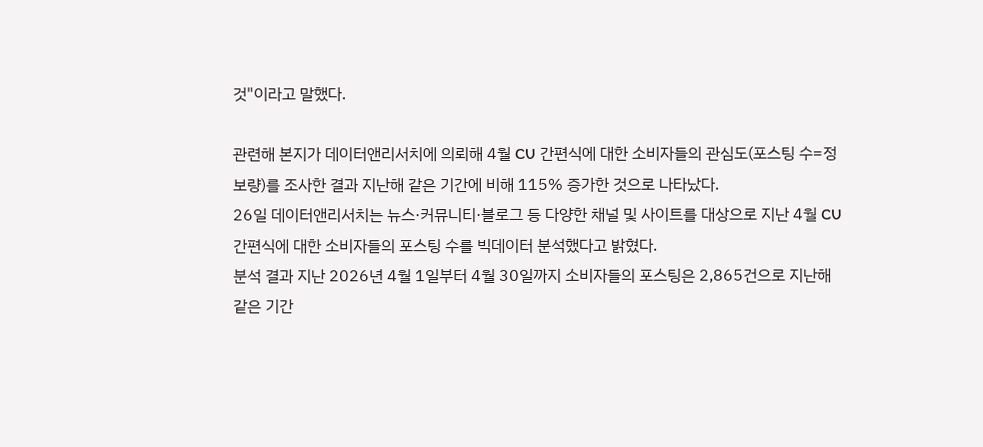것"이라고 말했다.

관련해 본지가 데이터앤리서치에 의뢰해 4월 CU 간편식에 대한 소비자들의 관심도(포스팅 수=정보량)를 조사한 결과 지난해 같은 기간에 비해 115% 증가한 것으로 나타났다.
26일 데이터앤리서치는 뉴스·커뮤니티·블로그 등 다양한 채널 및 사이트를 대상으로 지난 4월 CU 간편식에 대한 소비자들의 포스팅 수를 빅데이터 분석했다고 밝혔다.
분석 결과 지난 2026년 4월 1일부터 4월 30일까지 소비자들의 포스팅은 2,865건으로 지난해 같은 기간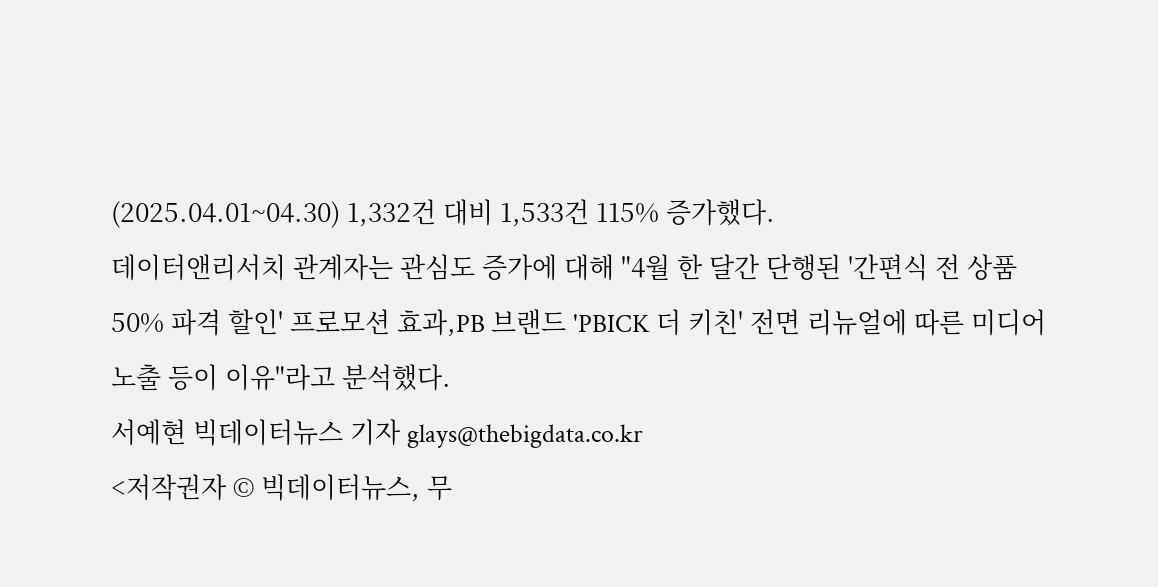(2025.04.01~04.30) 1,332건 대비 1,533건 115% 증가했다.
데이터앤리서치 관계자는 관심도 증가에 대해 "4월 한 달간 단행된 '간편식 전 상품 50% 파격 할인' 프로모션 효과,PB 브랜드 'PBICK 더 키친' 전면 리뉴얼에 따른 미디어 노출 등이 이유"라고 분석했다.
서예현 빅데이터뉴스 기자 glays@thebigdata.co.kr
<저작권자 © 빅데이터뉴스, 무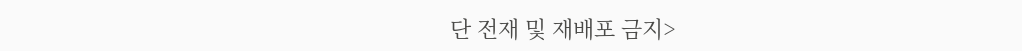단 전재 및 재배포 금지>